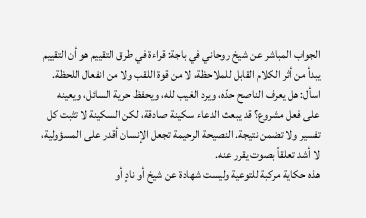الجواب المباشر عن شيخ روحاني في باجة: قراءة في طرق التقييم هو أن التقييم يبدأ من أثر الكلام القابل للملاحظة، لا من قوة اللقب ولا من انفعال اللحظة. اسأل: هل يعرف الناصح حدّه، ويرد الغيب لله، ويحفظ حرية السائل، ويعينه على فعل مشروع؟ قد يبعث الدعاء سكينة صادقة، لكن السكينة لا تثبت كل تفسير ولا تضمن نتيجة. النصيحة الرحيمة تجعل الإنسان أقدر على المسؤولية، لا أشد تعلقاً بصوت يقرر عنه.
هذه حكاية مركبة للتوعية وليست شهادة عن شيخ أو نادٍ أو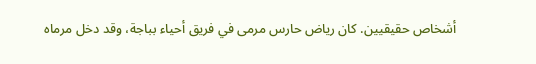أشخاص حقيقيين. كان رياض حارس مرمى في فريق أحياء بباجة، وقد دخل مرماه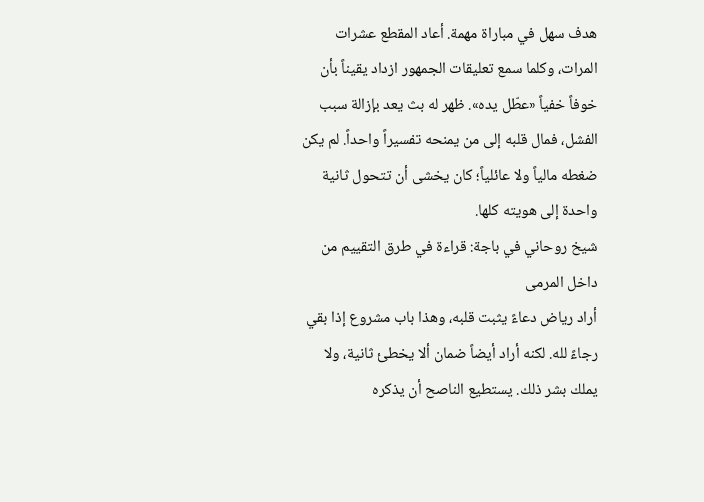هدف سهل في مباراة مهمة. أعاد المقطع عشرات المرات، وكلما سمع تعليقات الجمهور ازداد يقيناً بأن خوفاً خفياً «عطّل يده». ظهر له بث يعد بإزالة سبب الفشل، فمال قلبه إلى من يمنحه تفسيراً واحداً. لم يكن ضغطه مالياً ولا عائلياً؛ كان يخشى أن تتحول ثانية واحدة إلى هويته كلها.
شيخ روحاني في باجة: قراءة في طرق التقييم من داخل المرمى
أراد رياض دعاءً يثبت قلبه، وهذا باب مشروع إذا بقي رجاءً لله. لكنه أراد أيضاً ضمان ألا يخطئ ثانية، ولا يملك بشر ذلك. يستطيع الناصح أن يذكره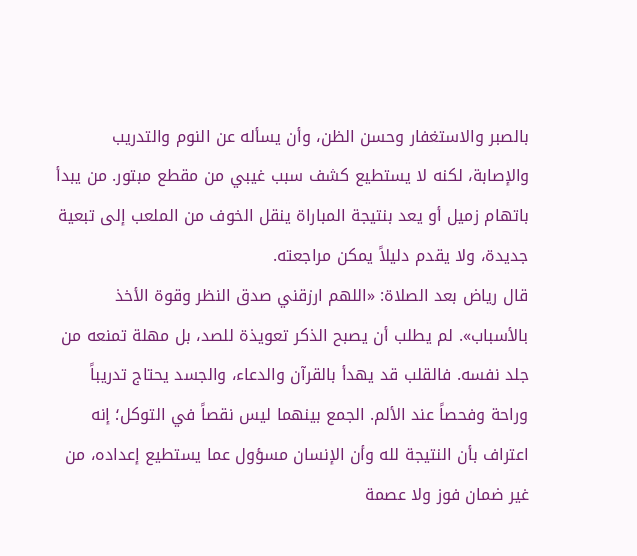بالصبر والاستغفار وحسن الظن، وأن يسأله عن النوم والتدريب والإصابة، لكنه لا يستطيع كشف سبب غيبي من مقطع مبتور. من يبدأ باتهام زميل أو يعد بنتيجة المباراة ينقل الخوف من الملعب إلى تبعية جديدة، ولا يقدم دليلاً يمكن مراجعته.
قال رياض بعد الصلاة: «اللهم ارزقني صدق النظر وقوة الأخذ بالأسباب». لم يطلب أن يصبح الذكر تعويذة للصد، بل مهلة تمنعه من جلد نفسه. فالقلب قد يهدأ بالقرآن والدعاء، والجسد يحتاج تدريباً وراحة وفحصاً عند الألم. الجمع بينهما ليس نقصاً في التوكل؛ إنه اعتراف بأن النتيجة لله وأن الإنسان مسؤول عما يستطيع إعداده، من غير ضمان فوز ولا عصمة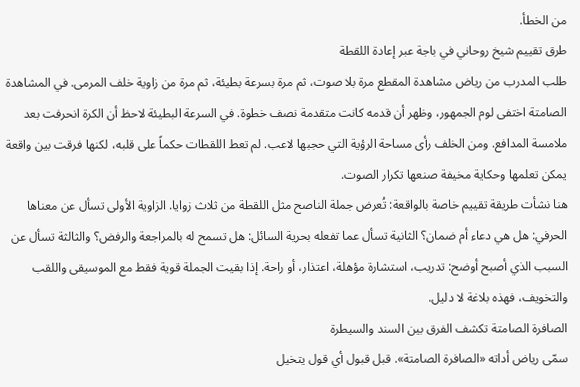من الخطأ.
طرق تقييم شيخ روحاني في باجة عبر إعادة اللقطة
طلب المدرب من رياض مشاهدة المقطع مرة بلا صوت، ثم مرة بسرعة بطيئة، ثم مرة من زاوية خلف المرمى. في المشاهدة الصامتة اختفى لوم الجمهور، وظهر أن قدمه كانت متقدمة نصف خطوة. في السرعة البطيئة لاحظ أن الكرة انحرفت بعد ملامسة المدافع. ومن الخلف رأى مساحة الرؤية التي حجبها لاعب. لم تعط اللقطات حكماً على قلبه، لكنها فرقت بين واقعة يمكن تعلمها وحكاية مخيفة صنعها تكرار الصوت.
هنا نشأت طريقة تقييم خاصة بالواقعة: تُعرض جملة الناصح مثل اللقطة من ثلاث زوايا. الزاوية الأولى تسأل عن معناها الحرفي: هل هي دعاء أم ضمان؟ الثانية تسأل عما تفعله بحرية السائل: هل تسمح له بالمراجعة والرفض؟ والثالثة تسأل عن السبب الذي أصبح أوضح: تدريب، استشارة مؤهلة، اعتذار، أو راحة. إذا بقيت الجملة قوية فقط مع الموسيقى واللقب والتخويف، فهذه بلاغة لا دليل.
الصافرة الصامتة تكشف الفرق بين السند والسيطرة
سمّى رياض أداته «الصافرة الصامتة». قبل قبول أي قول يتخيل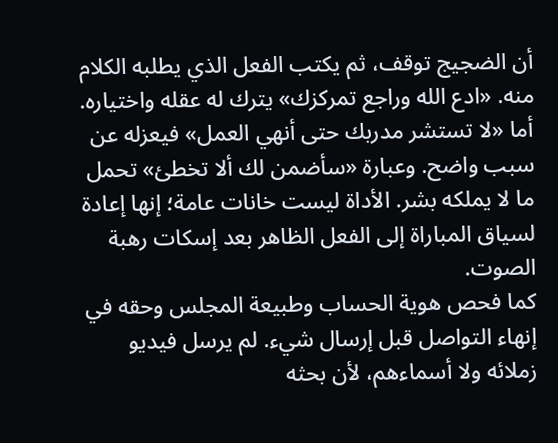أن الضجيج توقف، ثم يكتب الفعل الذي يطلبه الكلام منه. «ادع الله وراجع تمركزك» يترك له عقله واختياره. أما «لا تستشر مدربك حتى أنهي العمل» فيعزله عن سبب واضح. وعبارة «سأضمن لك ألا تخطئ» تحمل ما لا يملكه بشر. الأداة ليست خانات عامة؛ إنها إعادة لسياق المباراة إلى الفعل الظاهر بعد إسكات رهبة الصوت.
كما فحص هوية الحساب وطبيعة المجلس وحقه في إنهاء التواصل قبل إرسال شيء. لم يرسل فيديو زملائه ولا أسماءهم، لأن بحثه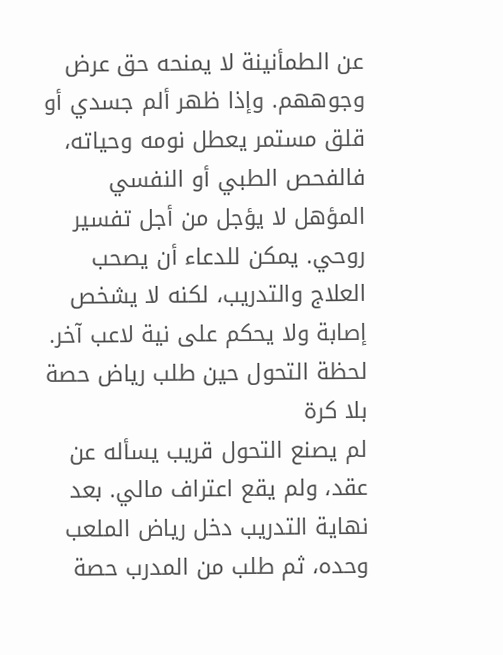عن الطمأنينة لا يمنحه حق عرض وجوههم. وإذا ظهر ألم جسدي أو قلق مستمر يعطل نومه وحياته، فالفحص الطبي أو النفسي المؤهل لا يؤجل من أجل تفسير روحي. يمكن للدعاء أن يصحب العلاج والتدريب، لكنه لا يشخص إصابة ولا يحكم على نية لاعب آخر.
لحظة التحول حين طلب رياض حصة بلا كرة
لم يصنع التحول قريب يسأله عن عقد، ولم يقع اعتراف مالي. بعد نهاية التدريب دخل رياض الملعب وحده، ثم طلب من المدرب حصة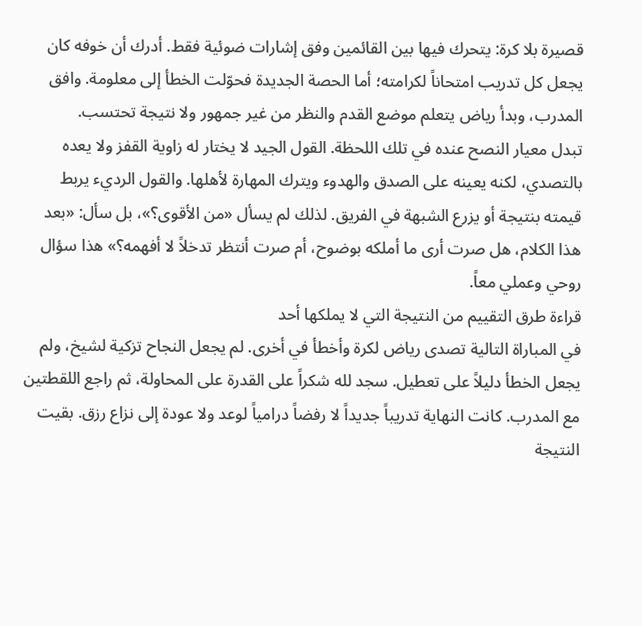قصيرة بلا كرة: يتحرك فيها بين القائمين وفق إشارات ضوئية فقط. أدرك أن خوفه كان يجعل كل تدريب امتحاناً لكرامته؛ أما الحصة الجديدة فحوّلت الخطأ إلى معلومة. وافق المدرب، وبدأ رياض يتعلم موضع القدم والنظر من غير جمهور ولا نتيجة تحتسب.
تبدل معيار النصح عنده في تلك اللحظة. القول الجيد لا يختار له زاوية القفز ولا يعده بالتصدي، لكنه يعينه على الصدق والهدوء ويترك المهارة لأهلها. والقول الرديء يربط قيمته بنتيجة أو يزرع الشبهة في الفريق. لذلك لم يسأل «من الأقوى؟»، بل سأل: «بعد هذا الكلام، هل صرت أرى ما أملكه بوضوح، أم صرت أنتظر تدخلاً لا أفهمه؟» هذا سؤال روحي وعملي معاً.
قراءة طرق التقييم من النتيجة التي لا يملكها أحد
في المباراة التالية تصدى رياض لكرة وأخطأ في أخرى. لم يجعل النجاح تزكية لشيخ، ولم يجعل الخطأ دليلاً على تعطيل. سجد لله شكراً على القدرة على المحاولة، ثم راجع اللقطتين مع المدرب. كانت النهاية تدريباً جديداً لا رفضاً درامياً لوعد ولا عودة إلى نزاع رزق. بقيت النتيجة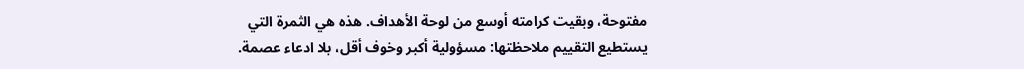مفتوحة، وبقيت كرامته أوسع من لوحة الأهداف. هذه هي الثمرة التي يستطيع التقييم ملاحظتها: مسؤولية أكبر وخوف أقل، بلا ادعاء عصمة.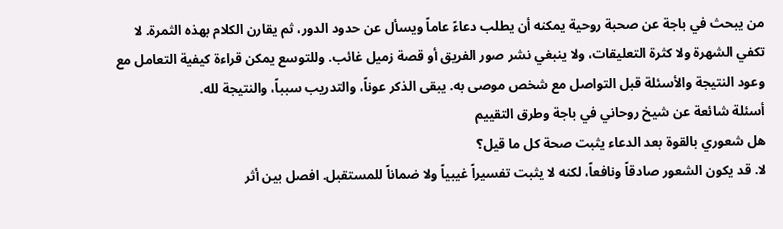من يبحث في باجة عن صحبة روحية يمكنه أن يطلب دعاءً عاماً ويسأل عن حدود الدور، ثم يقارن الكلام بهذه الثمرة. لا تكفي الشهرة ولا كثرة التعليقات، ولا ينبغي نشر صور الفريق أو قصة زميل غائب. وللتوسع يمكن قراءة كيفية التعامل مع وعود النتيجة والأسئلة قبل التواصل مع شخص موصى به. يبقى الذكر عوناً، والتدريب سبباً، والنتيجة لله.
أسئلة شائعة عن شيخ روحاني في باجة وطرق التقييم
هل شعوري بالقوة بعد الدعاء يثبت صحة كل ما قيل؟
لا. قد يكون الشعور صادقاً ونافعاً، لكنه لا يثبت تفسيراً غيبياً ولا ضماناً للمستقبل. افصل بين أثر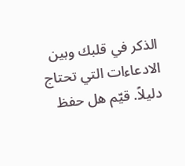الذكر في قلبك وبين الادعاءات التي تحتاج دليلاً. قيّم هل حفظ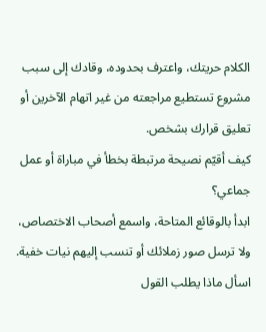الكلام حريتك، واعترف بحدوده، وقادك إلى سبب مشروع تستطيع مراجعته من غير اتهام الآخرين أو تعليق قرارك بشخص.
كيف أقيّم نصيحة مرتبطة بخطأ في مباراة أو عمل جماعي؟
ابدأ بالوقائع المتاحة، واسمع أصحاب الاختصاص، ولا ترسل صور زملائك أو تنسب إليهم نيات خفية. اسأل ماذا يطلب القول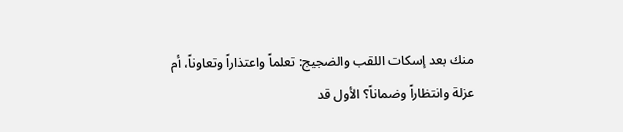منك بعد إسكات اللقب والضجيج: تعلماً واعتذاراً وتعاوناً، أم عزلة وانتظاراً وضماناً؟ الأول قد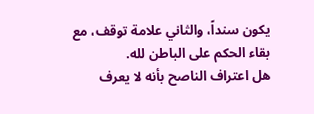يكون سنداً، والثاني علامة توقف، مع بقاء الحكم على الباطن لله.
هل اعتراف الناصح بأنه لا يعرف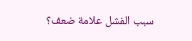سبب الفشل علامة ضعف؟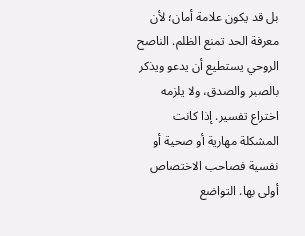بل قد يكون علامة أمان؛ لأن معرفة الحد تمنع الظلم. الناصح الروحي يستطيع أن يدعو ويذكر بالصبر والصدق، ولا يلزمه اختراع تفسير. إذا كانت المشكلة مهارية أو صحية أو نفسية فصاحب الاختصاص أولى بها. التواضع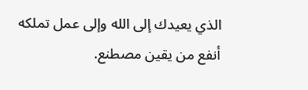الذي يعيدك إلى الله وإلى عمل تملكه أنفع من يقين مصطنع.